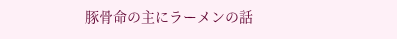豚骨命の主にラーメンの話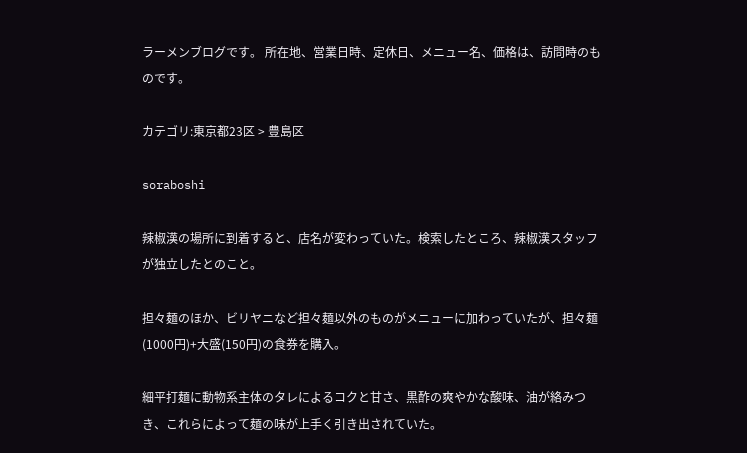ラーメンブログです。 所在地、営業日時、定休日、メニュー名、価格は、訪問時のものです。

カテゴリ:東京都23区 > 豊島区

soraboshi

辣椒漢の場所に到着すると、店名が変わっていた。検索したところ、辣椒漢スタッフが独立したとのこと。

担々麺のほか、ビリヤニなど担々麺以外のものがメニューに加わっていたが、担々麺(1000円)+大盛(150円)の食券を購入。

細平打麺に動物系主体のタレによるコクと甘さ、黒酢の爽やかな酸味、油が絡みつき、これらによって麺の味が上手く引き出されていた。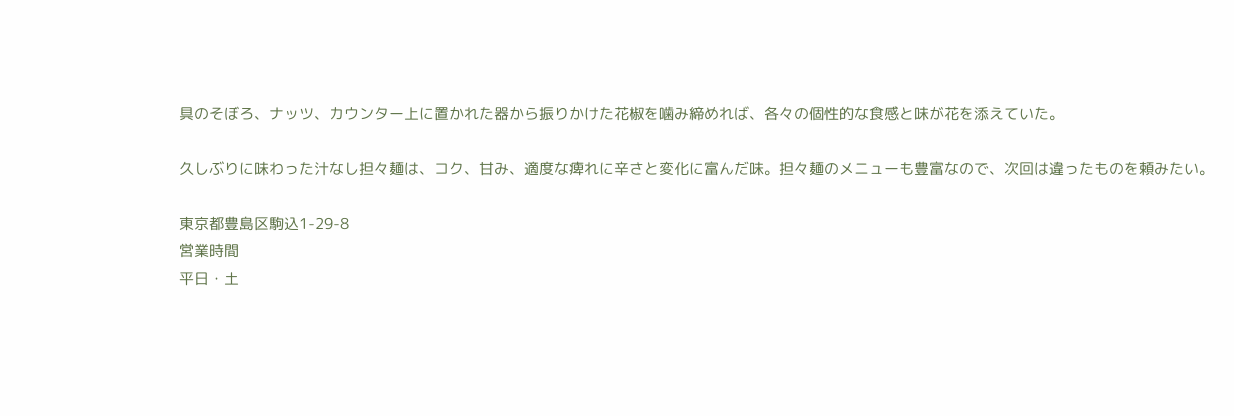具のそぼろ、ナッツ、カウンター上に置かれた器から振りかけた花椒を噛み締めれば、各々の個性的な食感と味が花を添えていた。

久しぶりに味わった汁なし担々麺は、コク、甘み、適度な痺れに辛さと変化に富んだ味。担々麺のメニューも豊富なので、次回は違ったものを頼みたい。

東京都豊島区駒込1-29-8
営業時間
平日・土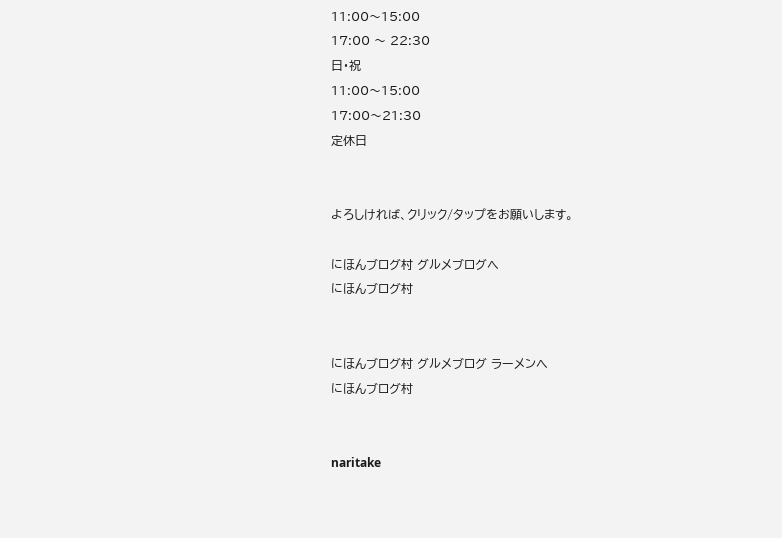11:00〜15:00
17:00 〜 22:30
日・祝
11:00〜15:00
17:00〜21:30
定休日


よろしければ、クリック/タップをお願いします。

にほんブログ村 グルメブログへ
にほんブログ村


にほんブログ村 グルメブログ ラーメンへ
にほんブログ村


naritake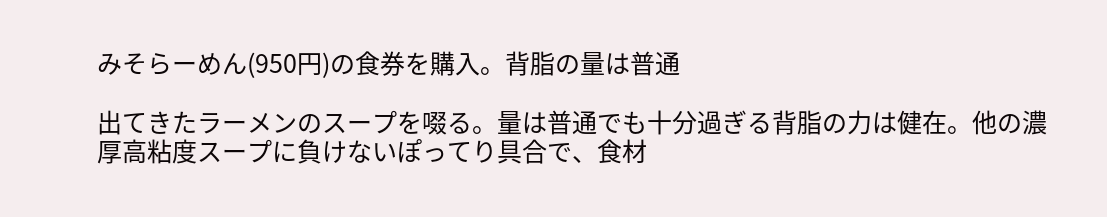みそらーめん(950円)の食券を購入。背脂の量は普通

出てきたラーメンのスープを啜る。量は普通でも十分過ぎる背脂の力は健在。他の濃厚高粘度スープに負けないぽってり具合で、食材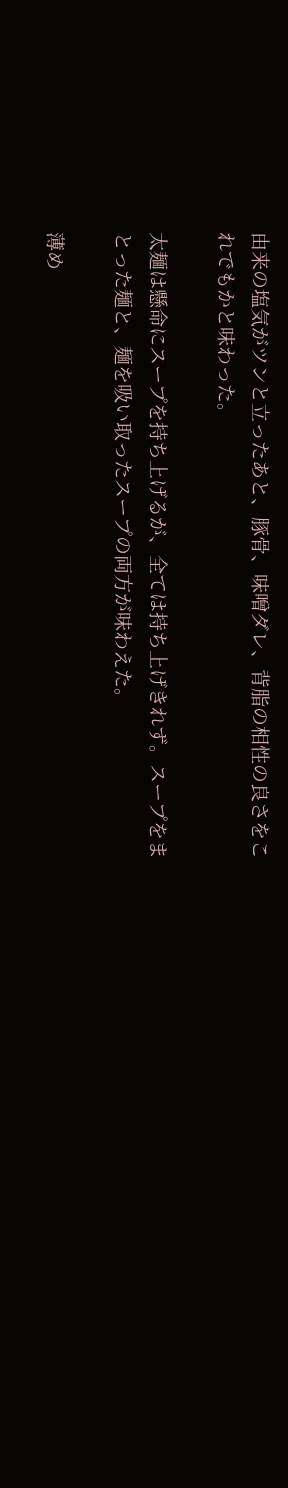由来の塩気がツンと立ったあと、豚骨、味噌ダレ、背脂の相性の良さをこれでもかと味わった。

太麺は懸命にスープを持ち上げるが、全ては持ち上げきれず。スープをまとった麺と、麺を吸い取ったスープの両方が味わえた。

薄め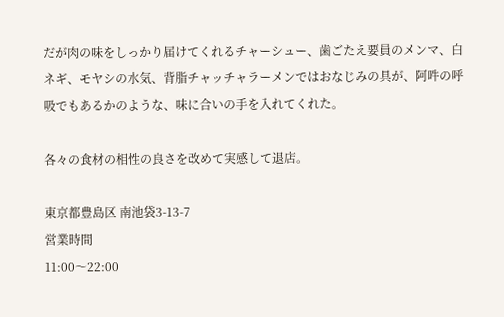だが肉の味をしっかり届けてくれるチャーシュー、歯ごたえ要員のメンマ、白ネギ、モヤシの水気、背脂チャッチャラーメンではおなじみの具が、阿吽の呼吸でもあるかのような、味に合いの手を入れてくれた。

各々の食材の相性の良さを改めて実感して退店。

東京都豊島区 南池袋3-13-7
営業時間
11:00〜22:00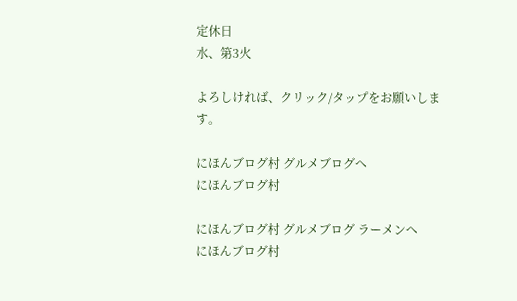定休日
水、第3火

よろしければ、クリック/タップをお願いします。

にほんブログ村 グルメブログへ
にほんブログ村

にほんブログ村 グルメブログ ラーメンへ
にほんブログ村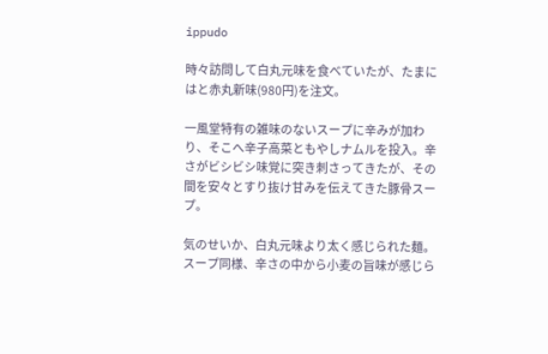ippudo

時々訪問して白丸元味を食べていたが、たまにはと赤丸新味(980円)を注文。

一風堂特有の雑味のないスープに辛みが加わり、そこへ辛子高菜ともやしナムルを投入。辛さがビシビシ味覚に突き刺さってきたが、その間を安々とすり抜け甘みを伝えてきた豚骨スープ。

気のせいか、白丸元味より太く感じられた麺。スープ同様、辛さの中から小麦の旨味が感じら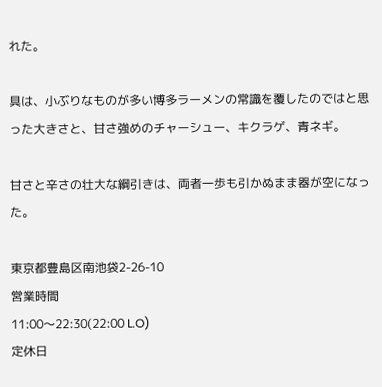れた。

具は、小ぶりなものが多い博多ラーメンの常識を覆したのではと思った大きさと、甘さ強めのチャーシュー、キクラゲ、青ネギ。

甘さと辛さの壮大な綱引きは、両者一歩も引かぬまま器が空になった。

東京都豊島区南池袋2-26-10
営業時間
11:00〜22:30(22:00 L.O)
定休日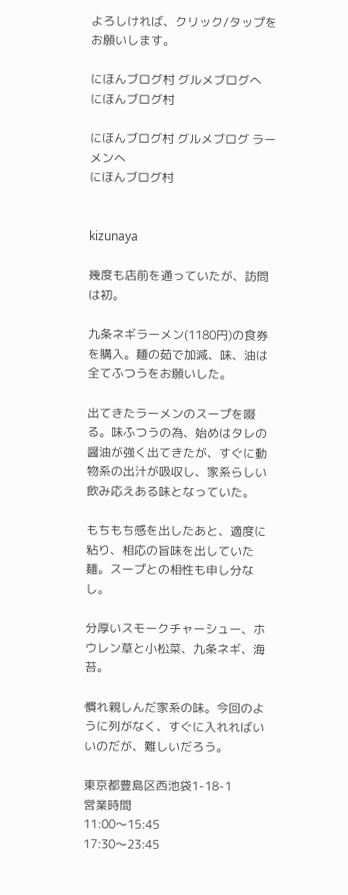よろしければ、クリック/タップをお願いします。

にほんブログ村 グルメブログへ
にほんブログ村

にほんブログ村 グルメブログ ラーメンへ
にほんブログ村


kizunaya

幾度も店前を通っていたが、訪問は初。

九条ネギラーメン(1180円)の食券を購入。麺の茹で加減、味、油は全てふつうをお願いした。

出てきたラーメンのスープを啜る。味ふつうの為、始めはタレの醤油が強く出てきたが、すぐに動物系の出汁が吸収し、家系らしい飲み応えある味となっていた。

もちもち感を出したあと、適度に粘り、相応の旨味を出していた麺。スープとの相性も申し分なし。

分厚いスモークチャーシュー、ホウレン草と小松菜、九条ネギ、海苔。

慣れ親しんだ家系の味。今回のように列がなく、すぐに入れればいいのだが、難しいだろう。

東京都豊島区西池袋1-18-1
営業時間
11:00〜15:45
17:30〜23:45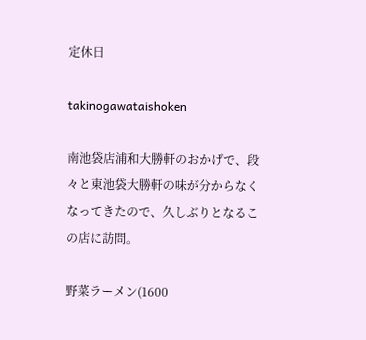定休日

takinogawataishoken

南池袋店浦和大勝軒のおかげで、段々と東池袋大勝軒の味が分からなくなってきたので、久しぶりとなるこの店に訪問。

野菜ラーメン(1600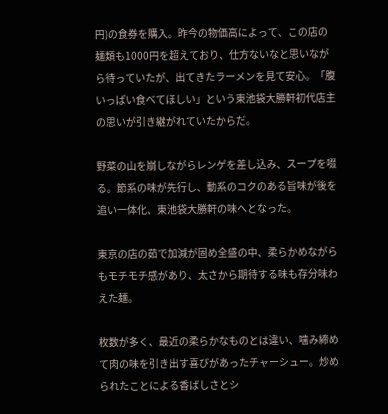円)の食券を購入。昨今の物価高によって、この店の麺類も1000円を超えており、仕方ないなと思いながら待っていたが、出てきたラーメンを見て安心。「腹いっぱい食べてほしい」という東池袋大勝軒初代店主の思いが引き継がれていたからだ。

野菜の山を崩しながらレンゲを差し込み、スープを啜る。節系の味が先行し、動系のコクのある旨味が後を追い一体化、東池袋大勝軒の味へとなった。

東京の店の茹で加減が固め全盛の中、柔らかめながらもモチモチ感があり、太さから期待する味も存分味わえた麺。

枚数が多く、最近の柔らかなものとは違い、噛み締めて肉の味を引き出す喜びがあったチャーシュー。炒められたことによる香ばしさとシ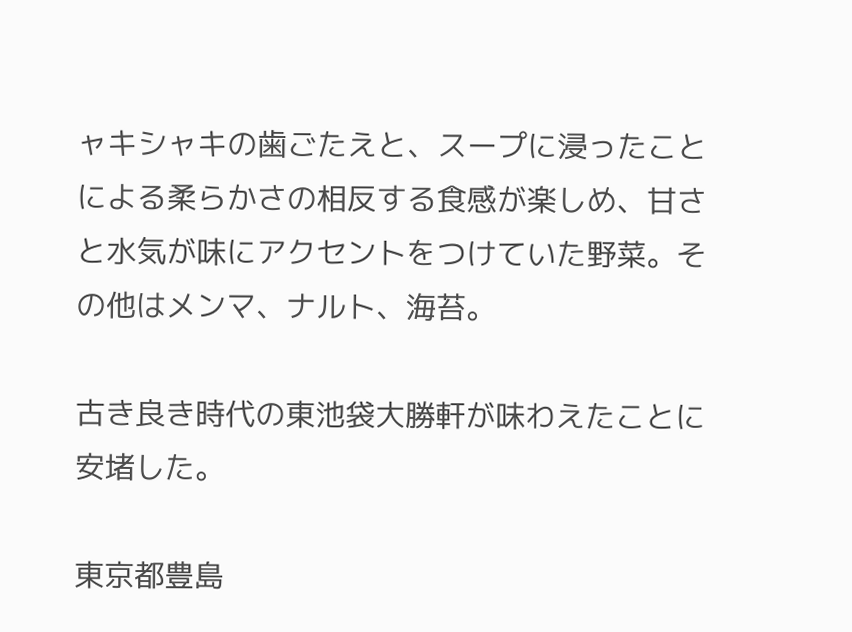ャキシャキの歯ごたえと、スープに浸ったことによる柔らかさの相反する食感が楽しめ、甘さと水気が味にアクセントをつけていた野菜。その他はメンマ、ナルト、海苔。

古き良き時代の東池袋大勝軒が味わえたことに安堵した。

東京都豊島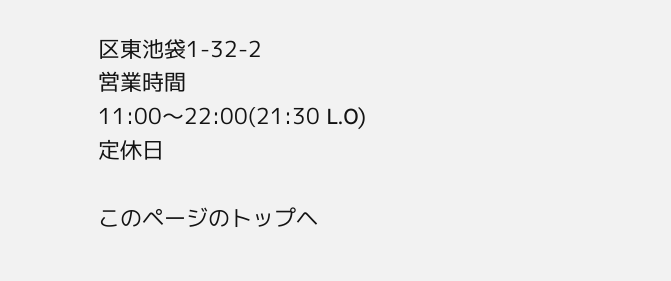区東池袋1-32-2
営業時間
11:00〜22:00(21:30 L.O)
定休日

このページのトップヘ